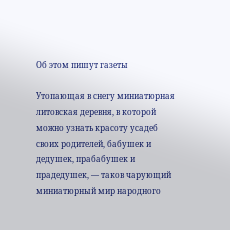Об этом пишут газеты

Утопающая в снегу миниатюрная литовская деревня, в которой можно узнать красоту усадеб своих родителей, бабушек и дедушек, прабабушек и прадедушек, — таков чарующий миниатюрный мир народного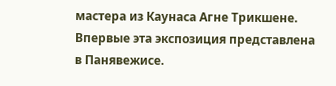мастера из Каунаса Агне Трикшене. Впервые эта экспозиция представлена в Панявежисе.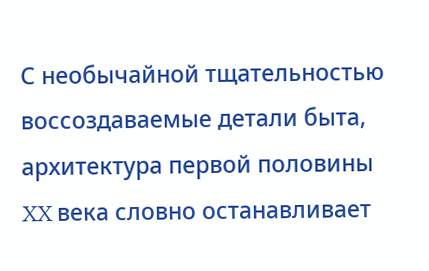С необычайной тщательностью воссоздаваемые детали быта, архитектура первой половины XX века словно останавливает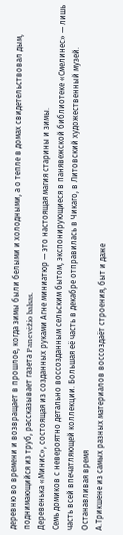деревню во времени и возвращает в прошлое, когда зимы были белыми и холодными, а о тепле в домах свидетельствовал дым, поднимающийся из труб, рассказывает газета Panevėžio balsas.
Деревенька «Минис», состоящая из созданных руками Агне миниатюр — это настоящая магия старины и зимы.
Семь домиков с невероятно детально воссозданным сельским бытом, экспонирующиеся в панявежской библиотеке «Смелинес» — лишь часть всей впечатляющей коллекции. Большая её часть в декабре отправилась в Чикаго, в Литовский художественный музей.
Останавливая время
А.Трикшене из самых разных материалов воссоздаёт строения, быт и даже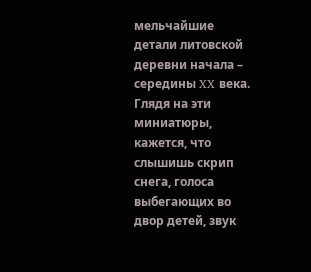мельчайшие детали литовской деревни начала – середины XX века. Глядя на эти миниатюры, кажется, что слышишь скрип снега, голоса выбегающих во двор детей, звук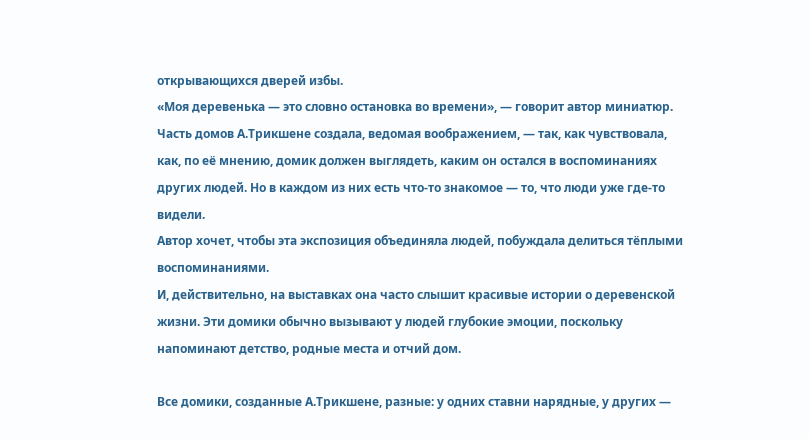открывающихся дверей избы.
«Моя деревенька — это словно остановка во времени», — говорит автор миниатюр.
Часть домов А.Трикшене создала, ведомая воображением, — так, как чувствовала, как, по её мнению, домик должен выглядеть, каким он остался в воспоминаниях других людей. Но в каждом из них есть что-то знакомое — то, что люди уже где-то видели.
Автор хочет, чтобы эта экспозиция объединяла людей, побуждала делиться тёплыми воспоминаниями.
И, действительно, на выставках она часто слышит красивые истории о деревенской жизни. Эти домики обычно вызывают у людей глубокие эмоции, поскольку напоминают детство, родные места и отчий дом.

Все домики, созданные А.Трикшене, разные: у одних ставни нарядные, у других —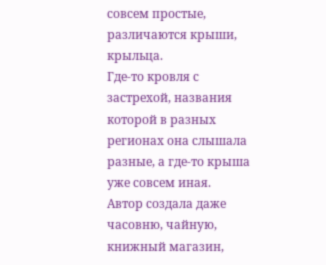совсем простые, различаются крыши, крыльца.
Где-то кровля с застрехой, названия которой в разных регионах она слышала разные, а где-то крыша уже совсем иная.
Автор создала даже часовню, чайную, книжный магазин,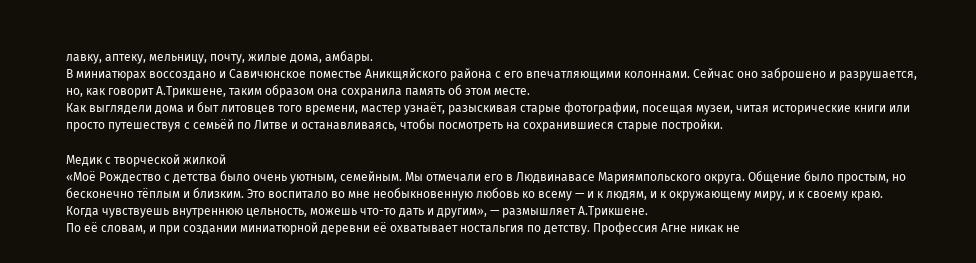лавку, аптеку, мельницу, почту, жилые дома, амбары.
В миниатюрах воссоздано и Савичюнское поместье Аникщяйского района с его впечатляющими колоннами. Сейчас оно заброшено и разрушается, но, как говорит А.Трикшене, таким образом она сохранила память об этом месте.
Как выглядели дома и быт литовцев того времени, мастер узнаёт, разыскивая старые фотографии, посещая музеи, читая исторические книги или просто путешествуя с семьёй по Литве и останавливаясь, чтобы посмотреть на сохранившиеся старые постройки.

Медик с творческой жилкой
«Моё Рождество с детства было очень уютным, семейным. Мы отмечали его в Людвинавасе Мариямпольского округа. Общение было простым, но бесконечно тёплым и близким. Это воспитало во мне необыкновенную любовь ко всему — и к людям, и к окружающему миру, и к своему краю. Когда чувствуешь внутреннюю цельность, можешь что-то дать и другим», — размышляет А.Трикшене.
По её словам, и при создании миниатюрной деревни её охватывает ностальгия по детству. Профессия Агне никак не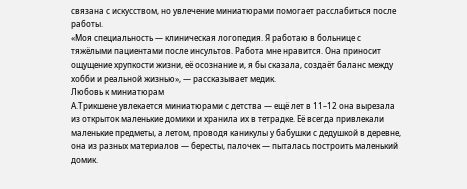связана с искусством, но увлечение миниатюрами помогает расслабиться после работы.
«Моя специальность — клиническая логопедия. Я работаю в больнице с тяжёлыми пациентами после инсультов. Работа мне нравится. Она приносит ощущение хрупкости жизни, её осознание и, я бы сказала, создаёт баланс между хобби и реальной жизнью», — рассказывает медик.
Любовь к миниатюрам
А.Трикшене увлекается миниатюрами с детства — ещё лет в 11–12 она вырезала из открыток маленькие домики и хранила их в тетрадке. Её всегда привлекали маленькие предметы, а летом, проводя каникулы у бабушки с дедушкой в деревне, она из разных материалов — бересты, палочек — пыталась построить маленький домик.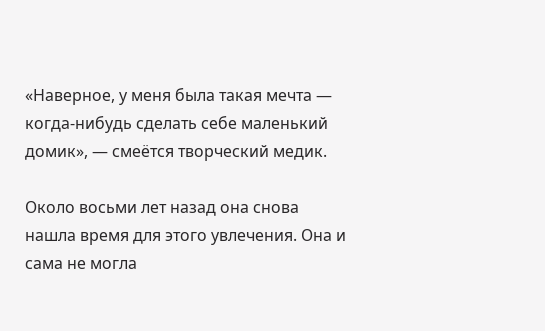«Наверное, у меня была такая мечта — когда-нибудь сделать себе маленький домик», — смеётся творческий медик.

Около восьми лет назад она снова нашла время для этого увлечения. Она и сама не могла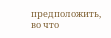предположить, во что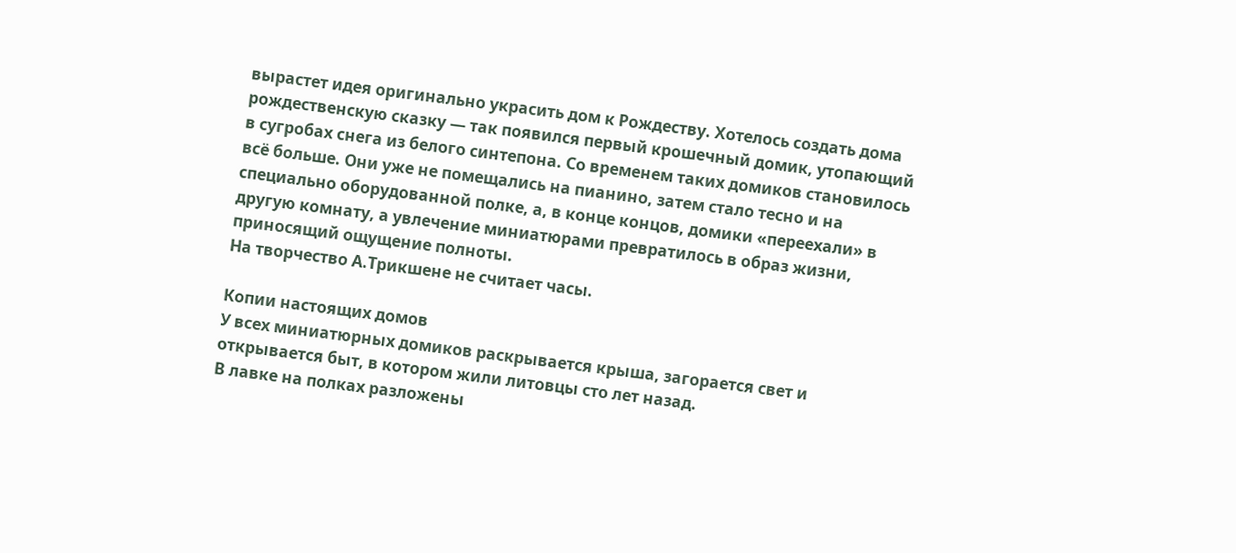вырастет идея оригинально украсить дом к Рождеству. Хотелось создать дома рождественскую сказку — так появился первый крошечный домик, утопающий в сугробах снега из белого синтепона. Со временем таких домиков становилось всё больше. Они уже не помещались на пианино, затем стало тесно и на специально оборудованной полке, а, в конце концов, домики «переехали» в другую комнату, а увлечение миниатюрами превратилось в образ жизни, приносящий ощущение полноты.
На творчество А.Трикшене не считает часы.

Копии настоящих домов
У всех миниатюрных домиков раскрывается крыша, загорается свет и открывается быт, в котором жили литовцы сто лет назад.
В лавке на полках разложены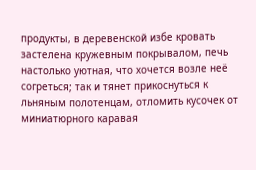продукты, в деревенской избе кровать застелена кружевным покрывалом, печь настолько уютная, что хочется возле неё согреться; так и тянет прикоснуться к льняным полотенцам, отломить кусочек от миниатюрного каравая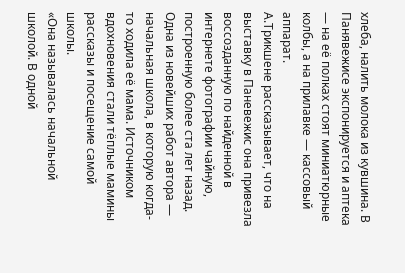хлеба, налить молока из кувшина. В Панявежисе экспонируется и аптека — на её полках стоят миниатюрные колбы, а на прилавке — кассовый аппарат.
А.Трикшене рассказывает, что на выставку в Паневежис она привезла воссозданную по найденной в интернете фотографии чайную, построенную более ста лет назад.
Одна из новейших работ автора — начальная школа, в которую когда-то ходила её мама. Источником вдохновения стали тёплые мамины рассказы и посещение самой школы.
«Она называлась начальной школой. В одной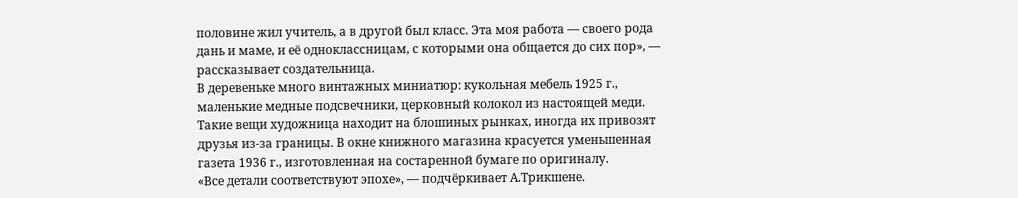половине жил учитель, а в другой был класс. Эта моя работа — своего рода дань и маме, и её одноклассницам, с которыми она общается до сих пор», — рассказывает создательница.
В деревеньке много винтажных миниатюр: кукольная мебель 1925 г., маленькие медные подсвечники, церковный колокол из настоящей меди. Такие вещи художница находит на блошиных рынках, иногда их привозят друзья из-за границы. В окне книжного магазина красуется уменьшенная газета 1936 г., изготовленная на состаренной бумаге по оригиналу.
«Все детали соответствуют эпохе», — подчёркивает А.Трикшене.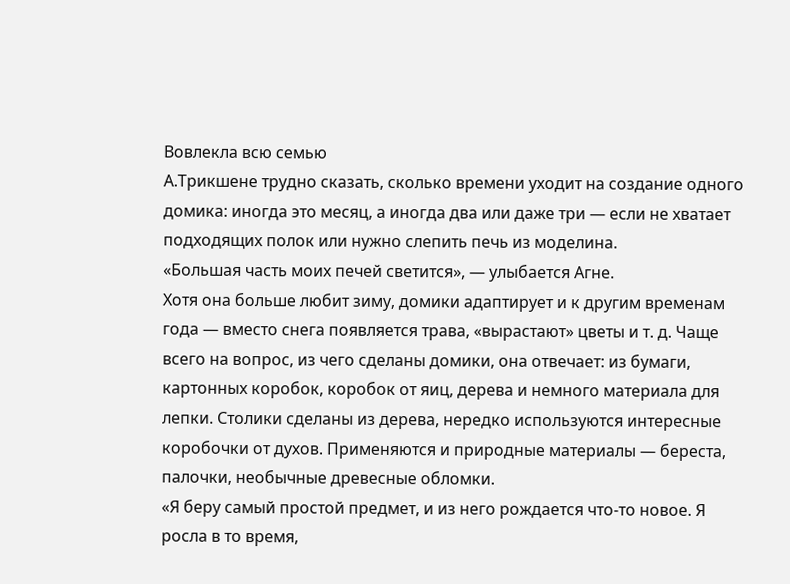Вовлекла всю семью
А.Трикшене трудно сказать, сколько времени уходит на создание одного домика: иногда это месяц, а иногда два или даже три — если не хватает подходящих полок или нужно слепить печь из моделина.
«Большая часть моих печей светится», — улыбается Агне.
Хотя она больше любит зиму, домики адаптирует и к другим временам года — вместо снега появляется трава, «вырастают» цветы и т. д. Чаще всего на вопрос, из чего сделаны домики, она отвечает: из бумаги, картонных коробок, коробок от яиц, дерева и немного материала для лепки. Столики сделаны из дерева, нередко используются интересные коробочки от духов. Применяются и природные материалы — береста, палочки, необычные древесные обломки.
«Я беру самый простой предмет, и из него рождается что-то новое. Я росла в то время,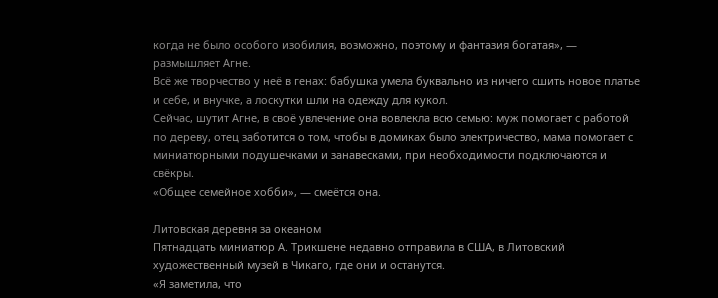когда не было особого изобилия, возможно, поэтому и фантазия богатая», — размышляет Агне.
Всё же творчество у неё в генах: бабушка умела буквально из ничего сшить новое платье и себе, и внучке, а лоскутки шли на одежду для кукол.
Сейчас, шутит Агне, в своё увлечение она вовлекла всю семью: муж помогает с работой по дереву, отец заботится о том, чтобы в домиках было электричество, мама помогает с миниатюрными подушечками и занавесками, при необходимости подключаются и свёкры.
«Общее семейное хобби», — смеётся она.

Литовская деревня за океаном
Пятнадцать миниатюр А. Трикшене недавно отправила в США, в Литовский художественный музей в Чикаго, где они и останутся.
«Я заметила, что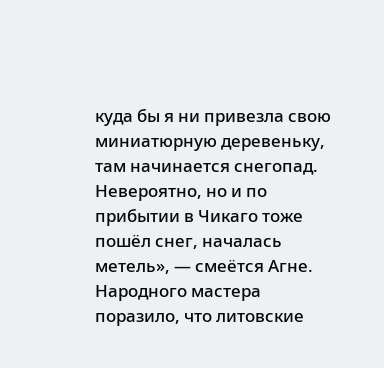куда бы я ни привезла свою миниатюрную деревеньку, там начинается снегопад. Невероятно, но и по прибытии в Чикаго тоже пошёл снег, началась метель», — смеётся Агне.
Народного мастера поразило, что литовские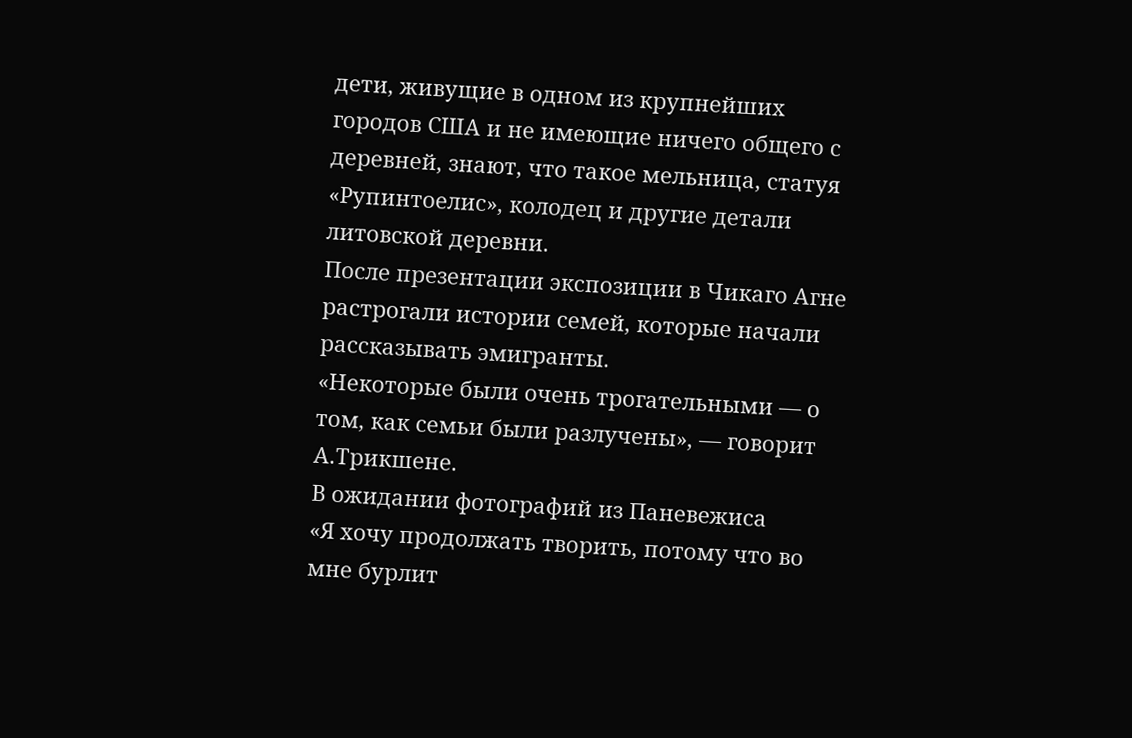дети, живущие в одном из крупнейших городов США и не имеющие ничего общего с деревней, знают, что такое мельница, статуя «Рупинтоелис», колодец и другие детали литовской деревни.
После презентации экспозиции в Чикаго Агне растрогали истории семей, которые начали рассказывать эмигранты.
«Некоторые были очень трогательными — о том, как семьи были разлучены», — говорит А.Трикшене.
В ожидании фотографий из Паневежиса
«Я хочу продолжать творить, потому что во мне бурлит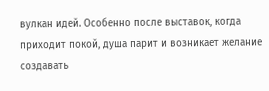вулкан идей. Особенно после выставок, когда приходит покой, душа парит и возникает желание создавать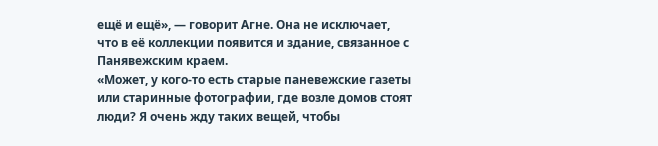ещё и ещё», — говорит Агне. Она не исключает, что в её коллекции появится и здание, связанное с Панявежским краем.
«Может, у кого-то есть старые паневежские газеты или старинные фотографии, где возле домов стоят люди? Я очень жду таких вещей, чтобы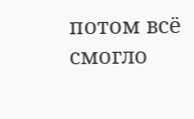потом всё смогло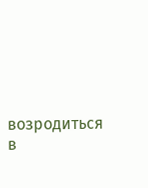возродиться в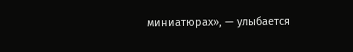миниатюрах», — улыбается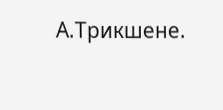А.Трикшене.